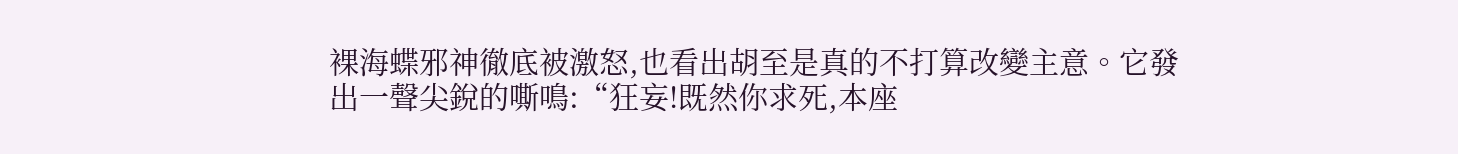裸海蝶邪神徹底被激怒,也看出胡至是真的不打算改變主意。它發出一聲尖銳的嘶鳴:“狂妄!既然你求死,本座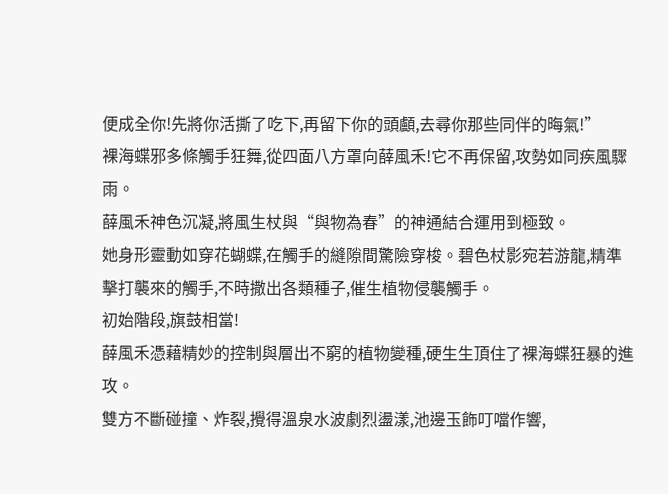便成全你!先將你活撕了吃下,再留下你的頭顱,去尋你那些同伴的晦氣!”
裸海蝶邪多條觸手狂舞,從四面八方罩向薛風禾!它不再保留,攻勢如同疾風驟雨。
薛風禾神色沉凝,將風生杖與“與物為春”的神通結合運用到極致。
她身形靈動如穿花蝴蝶,在觸手的縫隙間驚險穿梭。碧色杖影宛若游龍,精準擊打襲來的觸手,不時撒出各類種子,催生植物侵襲觸手。
初始階段,旗鼓相當!
薛風禾憑藉精妙的控制與層出不窮的植物變種,硬生生頂住了裸海蝶狂暴的進攻。
雙方不斷碰撞、炸裂,攪得溫泉水波劇烈盪漾,池邊玉飾叮噹作響,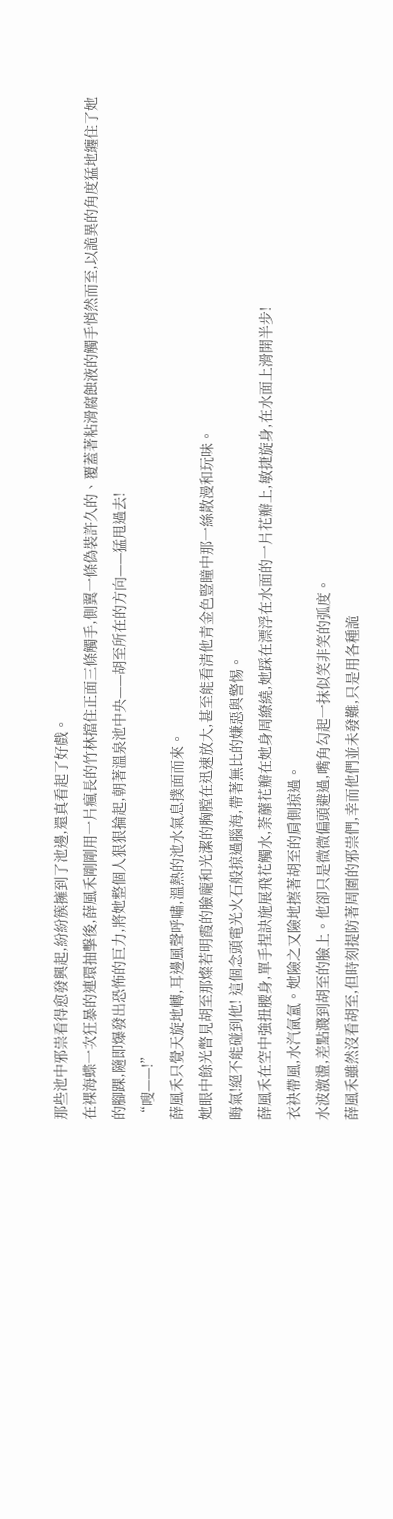那些池中邪祟看得愈發興起,紛紛簇擁到了池邊,還真看起了好戲。
在裸海蝶一次狂暴的連環抽擊後,薛風禾剛剛用一片瘋長的竹林擋住正面三條觸手,側翼一條偽裝許久的、覆蓋著粘滑腐蝕液的觸手悄然而至,以詭異的角度猛地纏住了她的腳踝,隨即爆發出恐怖的巨力,將她整個人狠狠掄起,朝著溫泉池中央——胡至所在的方向——猛甩過去!
“嗖——!”
薛風禾只覺天旋地轉,耳邊風聲呼嘯,溫熱的池水氣息撲面而來。
她眼中餘光瞥見胡至那燦若明霞的臉龐和光潔的胸膛在迅速放大,甚至能看清他青金色豎瞳中那一絲散漫和玩味。
晦氣!絕不能碰到他! 這個念頭電光火石般掠過腦海,帶著無比的嫌惡與警惕。
薛風禾在空中強扭腰身,單手捏訣施展飛花觸水,荼蘼花瓣在她身周繚繞,她踩在漂浮在水面的一片花瓣上,敏捷旋身,在水面上滑開半步!
衣袂帶風,水汽氤氳。她險之又險地擦著胡至的肩側掠過。
水波激盪,差點濺到胡至的臉上。他卻只是微微偏頭避過,嘴角勾起一抹似笑非笑的弧度。
薛風禾雖然沒看胡至,但時刻提防著周圍的邪祟們,幸而他們並未發難,只是用各種詭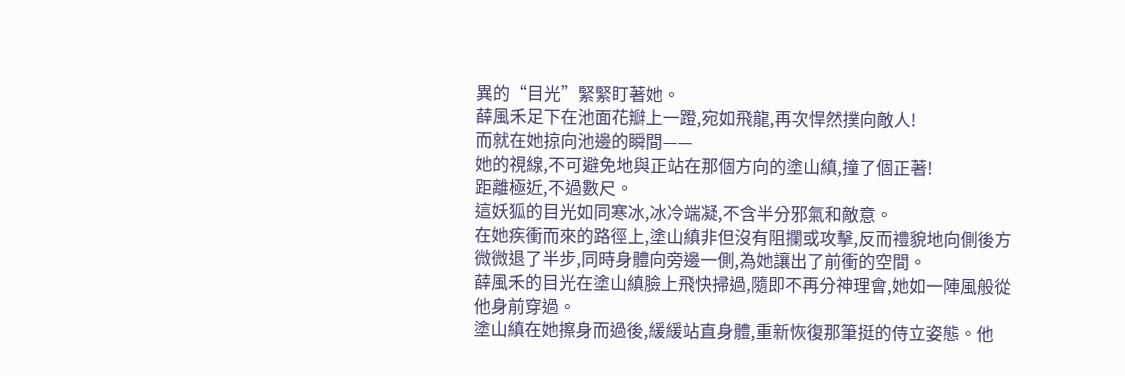異的“目光”緊緊盯著她。
薛風禾足下在池面花瓣上一蹬,宛如飛龍,再次悍然撲向敵人!
而就在她掠向池邊的瞬間——
她的視線,不可避免地與正站在那個方向的塗山縝,撞了個正著!
距離極近,不過數尺。
這妖狐的目光如同寒冰,冰冷端凝,不含半分邪氣和敵意。
在她疾衝而來的路徑上,塗山縝非但沒有阻攔或攻擊,反而禮貌地向側後方微微退了半步,同時身體向旁邊一側,為她讓出了前衝的空間。
薛風禾的目光在塗山縝臉上飛快掃過,隨即不再分神理會,她如一陣風般從他身前穿過。
塗山縝在她擦身而過後,緩緩站直身體,重新恢復那筆挺的侍立姿態。他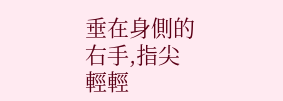垂在身側的右手,指尖輕輕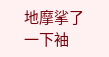地摩挲了一下袖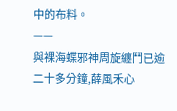中的布料。
——
與裸海蝶邪神周旋纏鬥已逾二十多分鐘,薛風禾心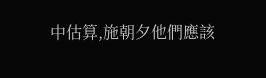中估算,施朝夕他們應該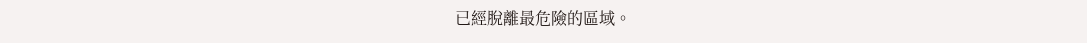已經脫離最危險的區域。